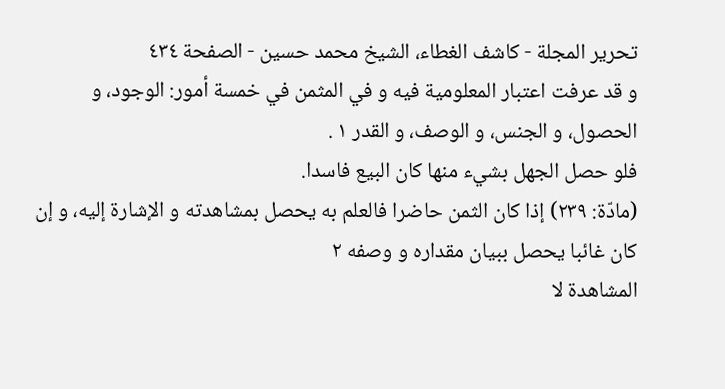تحرير المجلة - كاشف الغطاء، الشيخ محمد حسين - الصفحة ٤٣٤
و قد عرفت اعتبار المعلومية فيه و في المثمن في خمسة أمور: الوجود، و الحصول، و الجنس، و الوصف، و القدر ١ .
فلو حصل الجهل بشيء منها كان البيع فاسدا.
(مادّة: ٢٣٩) إذا كان الثمن حاضرا فالعلم به يحصل بمشاهدته و الإشارة إليه، و إن كان غائبا يحصل ببيان مقداره و وصفه ٢
المشاهدة لا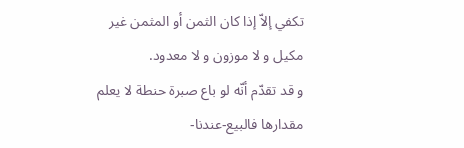تكفي إلاّ إذا كان الثمن أو المثمن غير مكيل و لا موزون و لا معدود.
و قد تقدّم أنّه لو باع صبرة حنطة لا يعلم مقدارها فالبيع-عندنا-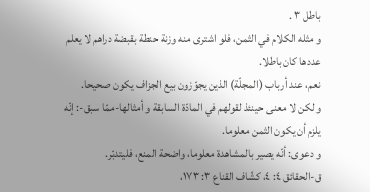باطل ٣ .
و مثله الكلام في الثمن، فلو اشترى منه وزنة حنطة بقبضة دراهم لا يعلم عددها كان باطلا.
نعم، عند أرباب (المجلّة) الذين يجوّزون بيع الجزاف يكون صحيحا.
و لكن لا معنى حينئذ لقولهم في المادّة السابقة و أمثالها-ممّا سبق-: إنّه يلزم أن يكون الثمن معلوما.
و دعوى: أنّه يصير بالمشاهدة معلوما، واضحة المنع، فليتدبّر.
ق-الحقائق ٤: ٤، كشّاف القناع ٣: ١٧٣،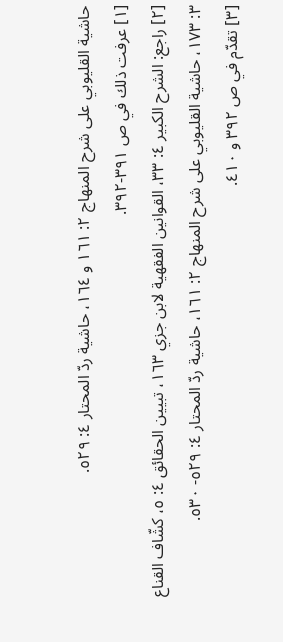حاشية القليوبي على شرح المنهاج ٢: ١٦١ و ١٦٤، حاشية ردّ المحتار ٤: ٥٢٩.
[١] عرفت ذلك في ص ٣٩١-٣٩٢.
[٢] راجع: الشرح الكبير ٤: ٣٣، القوانين الفقهية لابن جزي ١٦٣، تبيين الحقائق ٤: ٥، كشّاف القناع ٣: ١٧٣، حاشية القليوبي على شرح المنهاج ٢: ١٦١، حاشية ردّ المحتار ٤: ٥٢٩- ٥٣٠.
[٣] تقدّم في ص ٣٩٢ و ٤١٠.